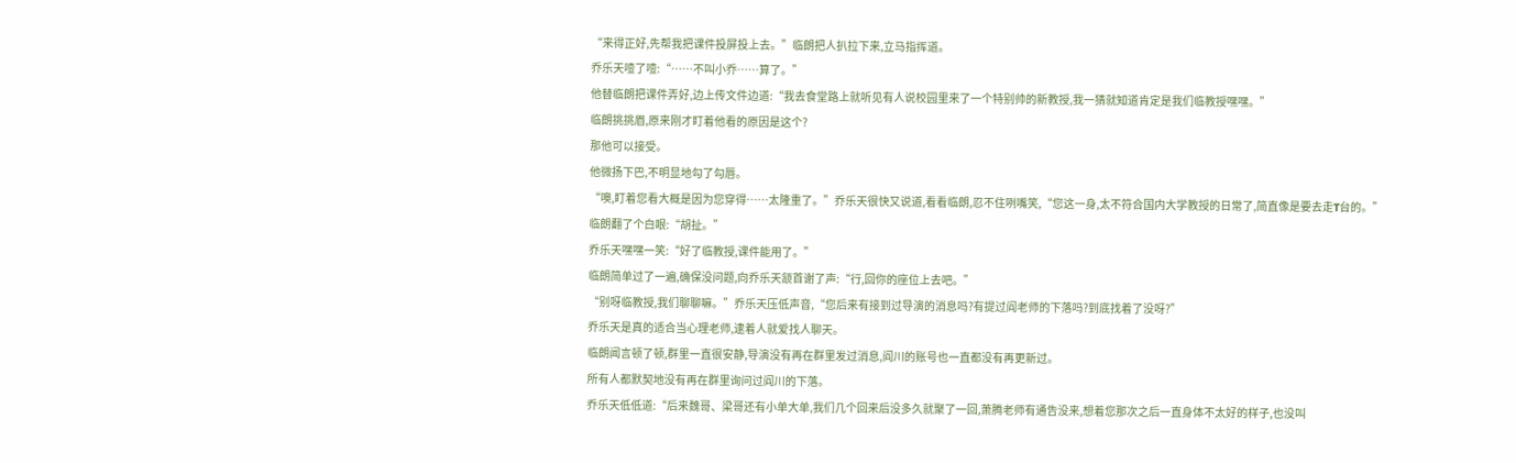“来得正好,先帮我把课件投屏投上去。”临朗把人扒拉下来,立马指挥道。
乔乐天噎了噎:“……不叫小乔……算了。”
他替临朗把课件弄好,边上传文件边道:“我去食堂路上就听见有人说校园里来了一个特别帅的新教授,我一猜就知道肯定是我们临教授嘿嘿。”
临朗挑挑眉,原来刚才盯着他看的原因是这个?
那他可以接受。
他微扬下巴,不明显地勾了勾唇。
“噢,盯着您看大概是因为您穿得……太隆重了。”乔乐天很快又说道,看看临朗,忍不住咧嘴笑,“您这一身,太不符合国内大学教授的日常了,简直像是要去走T台的。”
临朗翻了个白眼:“胡扯。”
乔乐天嘿嘿一笑:“好了临教授,课件能用了。”
临朗简单过了一遍,确保没问题,向乔乐天颔首谢了声:“行,回你的座位上去吧。”
“别呀临教授,我们聊聊嘛。”乔乐天压低声音,“您后来有接到过导演的消息吗?有提过阎老师的下落吗?到底找着了没呀?”
乔乐天是真的适合当心理老师,逮着人就爱找人聊天。
临朗闻言顿了顿,群里一直很安静,导演没有再在群里发过消息,阎川的账号也一直都没有再更新过。
所有人都默契地没有再在群里询问过阎川的下落。
乔乐天低低道:“后来魏哥、梁哥还有小单大单,我们几个回来后没多久就聚了一回,萧腾老师有通告没来,想着您那次之后一直身体不太好的样子,也没叫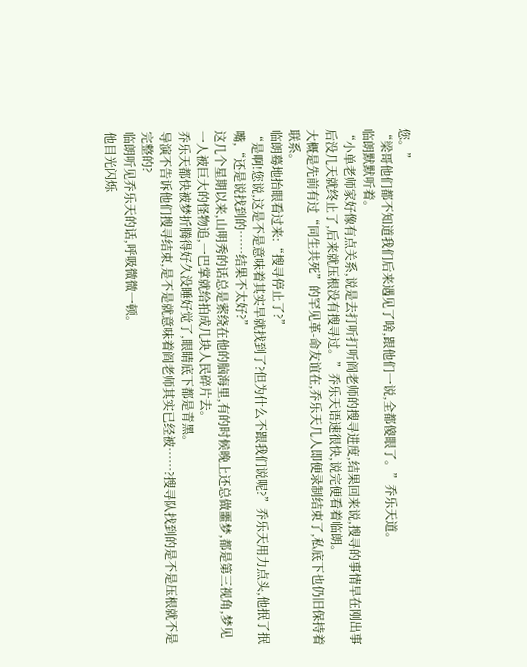您。”
“梁哥他们都不知道我们后来遇见了啥,跟他们一说,全都傻眼了。”乔乐天道。
临朗默默听着。
“小单老师家好像有点关系,说是去打听打听阎老师的搜寻进度,结果回来说,搜寻的事情早在刚出事后没几天就终止了,后来就压根没有搜寻过。”乔乐天语速很快,说完便看着临朗。
大概是先前有过“同生共死”的罕见革-命友谊在,乔乐天几人即便录制结束了,私底下也仍旧保持着联系。
临朗蓦地抬眼看过来:“搜寻停止了?”
“是啊!您说,这是不是意味着其实早就找到了?但为什么不跟我们说呢?”乔乐天用力点头,他抿了抿嘴,“还是说找到的……结果不太好?”
这几个星期以来,山明秀的话总是萦绕在他的脑海里,有的时候晚上还总做噩梦,都是第三视角,梦见一人被巨大的怪物追,一巴掌就给拍成几块人民碎片去。
乔乐天都快被梦折腾得好久没睡好觉了,眼睛底下都是青黑。
导演不告诉他们搜寻结束,是不是就意味着阎老师其实已经被……?搜寻队找到的是不是压根就不是完整的?
临朗听见乔乐天的话,呼吸微微一顿。
他目光闪烁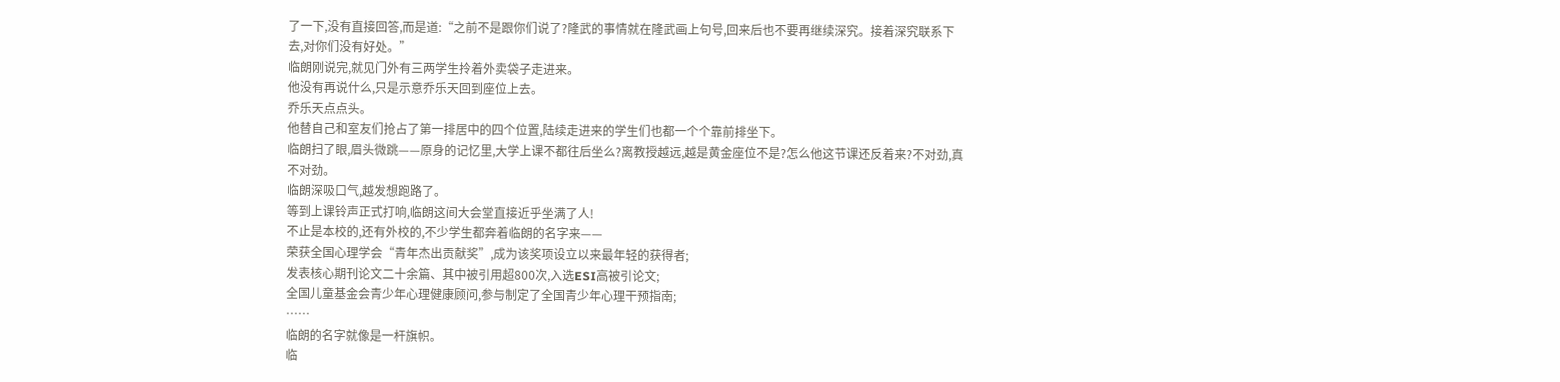了一下,没有直接回答,而是道:“之前不是跟你们说了?隆武的事情就在隆武画上句号,回来后也不要再继续深究。接着深究联系下去,对你们没有好处。”
临朗刚说完,就见门外有三两学生拎着外卖袋子走进来。
他没有再说什么,只是示意乔乐天回到座位上去。
乔乐天点点头。
他替自己和室友们抢占了第一排居中的四个位置,陆续走进来的学生们也都一个个靠前排坐下。
临朗扫了眼,眉头微跳——原身的记忆里,大学上课不都往后坐么?离教授越远,越是黄金座位不是?怎么他这节课还反着来?不对劲,真不对劲。
临朗深吸口气,越发想跑路了。
等到上课铃声正式打响,临朗这间大会堂直接近乎坐满了人!
不止是本校的,还有外校的,不少学生都奔着临朗的名字来——
荣获全国心理学会“青年杰出贡献奖”,成为该奖项设立以来最年轻的获得者;
发表核心期刊论文二十余篇、其中被引用超800次,入选ESI高被引论文;
全国儿童基金会青少年心理健康顾问,参与制定了全国青少年心理干预指南;
……
临朗的名字就像是一杆旗帜。
临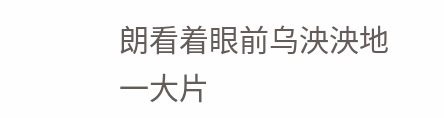朗看着眼前乌泱泱地一大片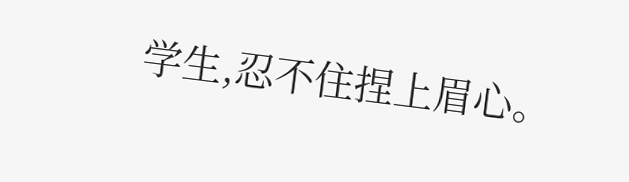学生,忍不住捏上眉心。